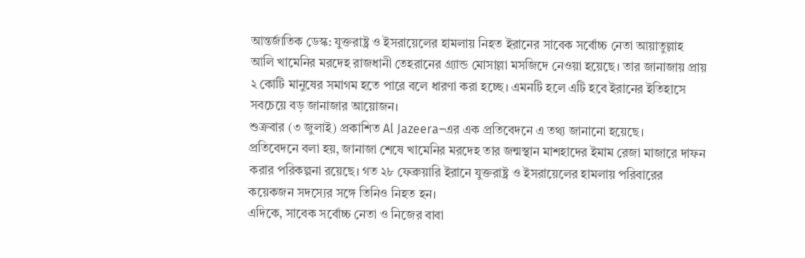আন্তর্জাতিক ডেস্ক: যুক্তরাষ্ট্র ও ইসরায়েলের হামলায় নিহত ইরানের সাবেক সর্বোচ্চ নেতা আয়াতুল্লাহ আলি খামেনির মরদেহ রাজধানী তেহরানের গ্র্যান্ড মোসাল্লা মসজিদে নেওয়া হয়েছে। তার জানাজায় প্রায় ২ কোটি মানুষের সমাগম হতে পারে বলে ধারণা করা হচ্ছে। এমনটি হলে এটি হবে ইরানের ইতিহাসে সবচেয়ে বড় জানাজার আয়োজন।
শুক্রবার (৩ জুলাই) প্রকাশিত Al Jazeera–এর এক প্রতিবেদনে এ তথ্য জানানো হয়েছে।
প্রতিবেদনে বলা হয়, জানাজা শেষে খামেনির মরদেহ তার জন্মস্থান মাশহাদের ইমাম রেজা মাজারে দাফন করার পরিকল্পনা রয়েছে। গত ২৮ ফেব্রুয়ারি ইরানে যুক্তরাষ্ট্র ও ইসরায়েলের হামলায় পরিবারের কয়েকজন সদস্যের সঙ্গে তিনিও নিহত হন।
এদিকে, সাবেক সর্বোচ্চ নেতা ও নিজের বাবা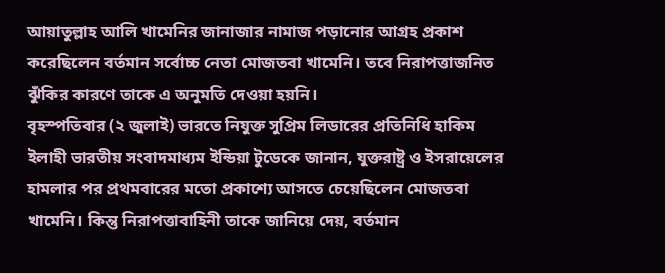আয়াতুল্লাহ আলি খামেনির জানাজার নামাজ পড়ানোর আগ্রহ প্রকাশ করেছিলেন বর্তমান সর্বোচ্চ নেতা মোজতবা খামেনি। তবে নিরাপত্তাজনিত ঝুঁকির কারণে তাকে এ অনুমতি দেওয়া হয়নি।
বৃহস্পতিবার (২ জুলাই) ভারতে নিযুক্ত সুপ্রিম লিডারের প্রতিনিধি হাকিম ইলাহী ভারতীয় সংবাদমাধ্যম ইন্ডিয়া টুডেকে জানান, যুক্তরাষ্ট্র ও ইসরায়েলের হামলার পর প্রথমবারের মতো প্রকাশ্যে আসতে চেয়েছিলেন মোজতবা খামেনি। কিন্তু নিরাপত্তাবাহিনী তাকে জানিয়ে দেয়, বর্তমান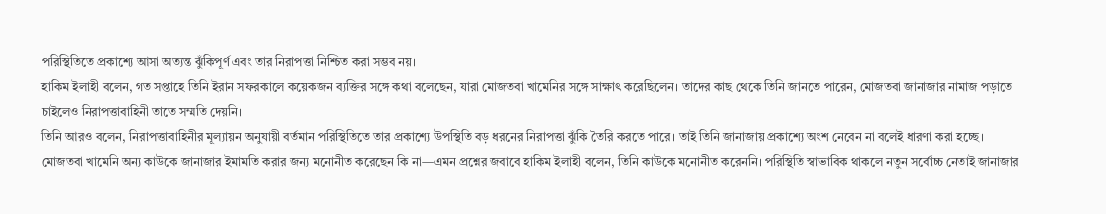পরিস্থিতিতে প্রকাশ্যে আসা অত্যন্ত ঝুঁকিপূর্ণ এবং তার নিরাপত্তা নিশ্চিত করা সম্ভব নয়।
হাকিম ইলাহী বলেন, গত সপ্তাহে তিনি ইরান সফরকালে কয়েকজন ব্যক্তির সঙ্গে কথা বলেছেন, যারা মোজতবা খামেনির সঙ্গে সাক্ষাৎ করেছিলেন। তাদের কাছ থেকে তিনি জানতে পারেন, মোজতবা জানাজার নামাজ পড়াতে চাইলেও নিরাপত্তাবাহিনী তাতে সম্মতি দেয়নি।
তিনি আরও বলেন, নিরাপত্তাবাহিনীর মূল্যায়ন অনুযায়ী বর্তমান পরিস্থিতিতে তার প্রকাশ্যে উপস্থিতি বড় ধরনের নিরাপত্তা ঝুঁকি তৈরি করতে পারে। তাই তিনি জানাজায় প্রকাশ্যে অংশ নেবেন না বলেই ধারণা করা হচ্ছে।
মোজতবা খামেনি অন্য কাউকে জানাজার ইমামতি করার জন্য মনোনীত করেছেন কি না—এমন প্রশ্নের জবাবে হাকিম ইলাহী বলেন, তিনি কাউকে মনোনীত করেননি। পরিস্থিতি স্বাভাবিক থাকলে নতুন সর্বোচ্চ নেতাই জানাজার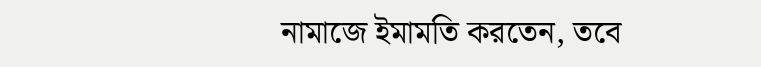নামাজে ইমামতি করতেন, তবে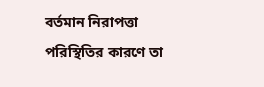বর্তমান নিরাপত্তা পরিস্থিতির কারণে তা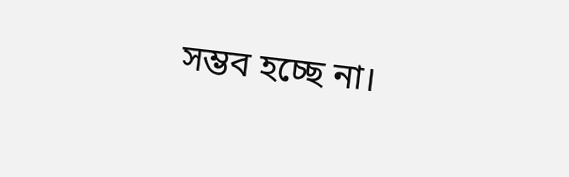সম্ভব হচ্ছে না।